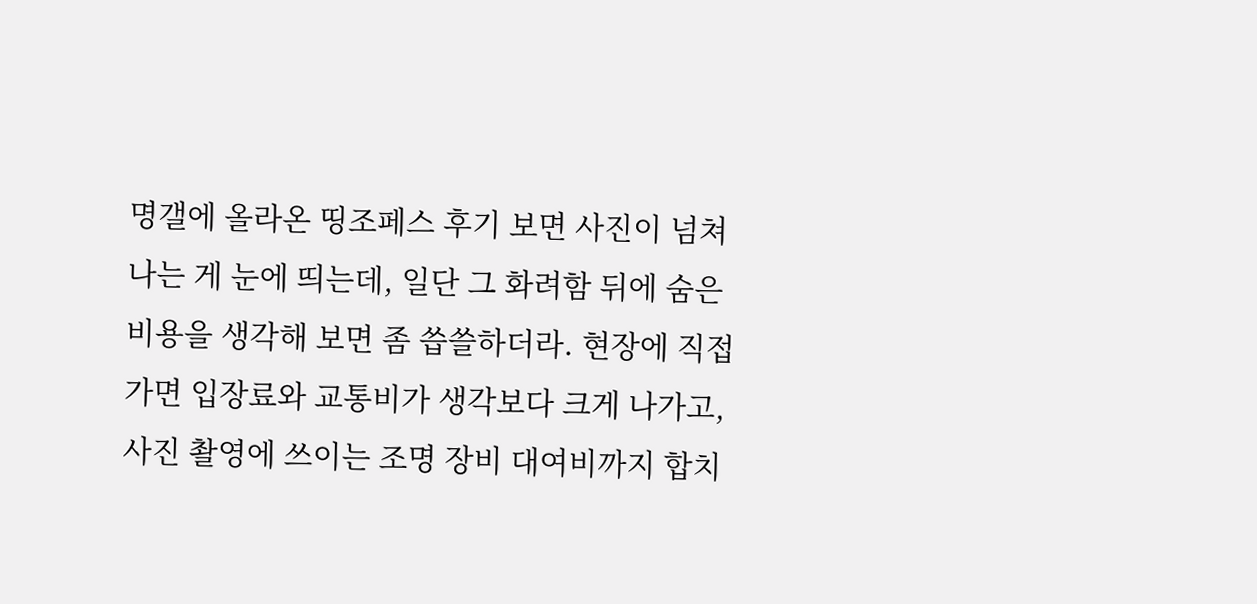명갤에 올라온 띵조페스 후기 보면 사진이 넘쳐나는 게 눈에 띄는데, 일단 그 화려함 뒤에 숨은 비용을 생각해 보면 좀 씁쓸하더라. 현장에 직접 가면 입장료와 교통비가 생각보다 크게 나가고, 사진 촬영에 쓰이는 조명 장비 대여비까지 합치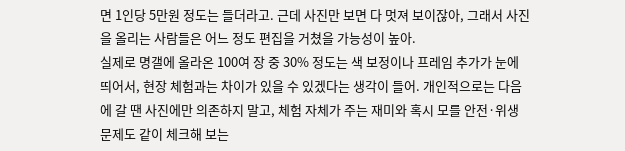면 1인당 5만원 정도는 들더라고. 근데 사진만 보면 다 멋져 보이잖아, 그래서 사진을 올리는 사람들은 어느 정도 편집을 거쳤을 가능성이 높아.
실제로 명갤에 올라온 100여 장 중 30% 정도는 색 보정이나 프레임 추가가 눈에 띄어서, 현장 체험과는 차이가 있을 수 있겠다는 생각이 들어. 개인적으로는 다음에 갈 땐 사진에만 의존하지 말고, 체험 자체가 주는 재미와 혹시 모를 안전·위생 문제도 같이 체크해 보는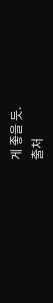게 좋을 듯.
출처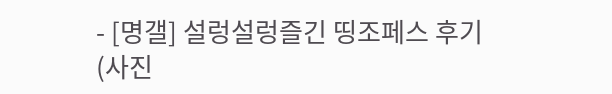- [명갤] 설렁설렁즐긴 띵조페스 후기 (사진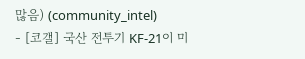많음) (community_intel)
- [코갤] 국산 전투기 KF-21이 미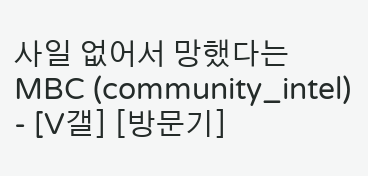사일 없어서 망했다는 MBC (community_intel)
- [V갤] [방문기]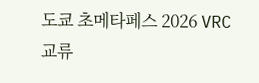도쿄 초메타페스 2026 VRC 교류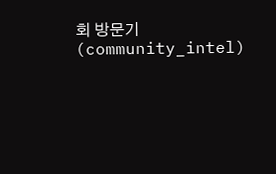회 방문기 (community_intel)